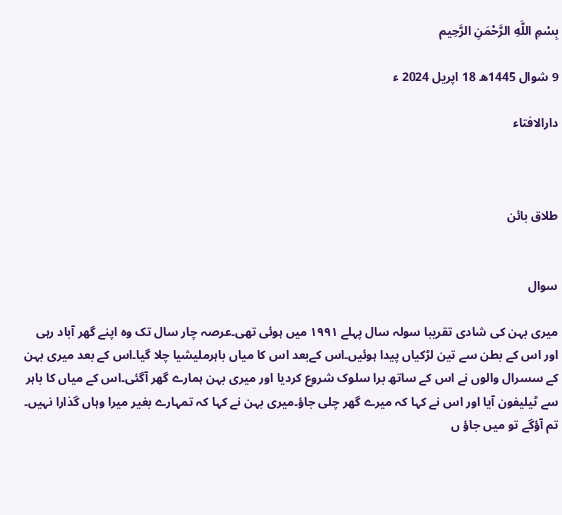بِسْمِ اللَّهِ الرَّحْمَنِ الرَّحِيم

9 شوال 1445ھ 18 اپریل 2024 ء

دارالافتاء



طلاق بائن


سوال

میری بہن کی شادی تقریبا سولہ سال پہلے ۱۹۹۱ میں ہوئی تھی۔عرصہ چار سال تک وہ اپنے گھر آباد رہی اور اس کے بطن سے تین لڑکیاں پیدا ہوئیں۔اس کےبعد اس کا میاں باہرملیشیا چلا گیا۔اس کے بعد میری بہن کے سسرال والوں نے اس کے ساتھ برا سلوک شروع کردیا اور میری بہن ہمارے گھر آگئی۔اس کے میاں کا باہر سے ٹیلیفون آیا اور اس نے کہا کہ میرے گھر چلی جاؤ۔میری بہن نے کہا کہ تمہارے بغیر میرا وہاں گذارا نہیں۔ تم آؤگے تو میں جاؤ ں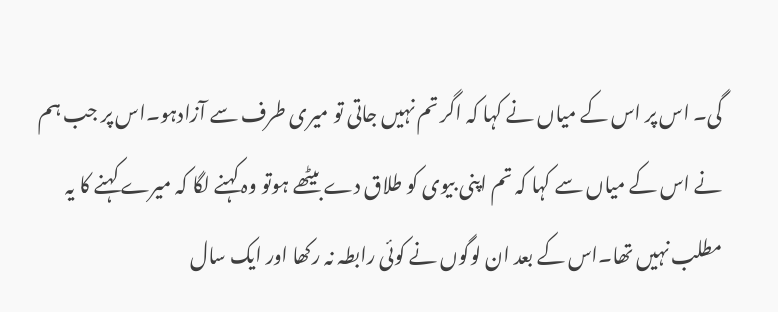گی۔ اس پر اس کے میاں نے کہا کہ اگر تم نہیں جاتی تو میری طرف سے آزادہو۔اس پر جب ہم نے اس کے میاں سے کہا کہ تم اپنی بیوی کو طلاق دے بیٹھے ہوتو وہ کہنے لگا کہ میرے کہنے کا یہ مطلب نہیں تھا۔اس کے بعد ان لوگوں نے کوئی رابطہ نہ رکھا اور ایک سال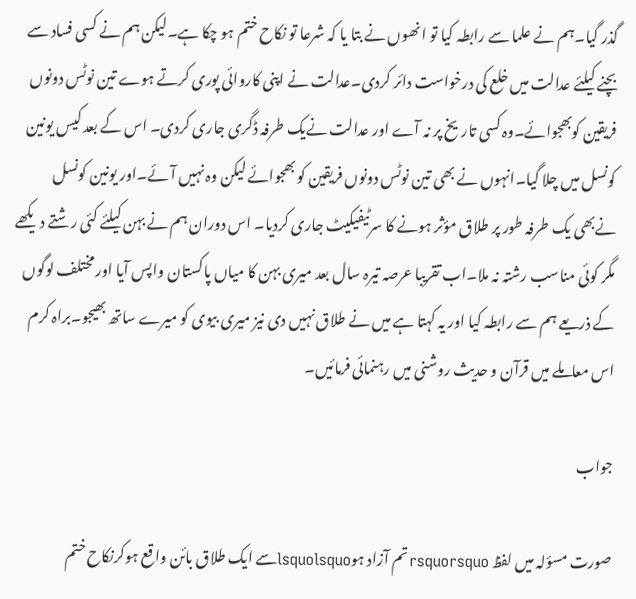گذر گیا۔ہم نے علما سے رابطہ کیا تو انھوں نے بتا یا کہ شرعا تو نکاح ختم ہو چکا ہے۔لیکن ہم نے کسی فساد سے بچنے کیلئے عدالت میں خلع کی درخواست دائر کردی۔عدالت نے اپنی کاروائی پوری کرتے ہوے تین نوٹس دونوں فریقین کوبھجوائے۔وہ کسی تاریخ پر نہ آے اور عدالت نےیک طرفہ ڈگری جاری کردی۔ اس کے بعد کیس یونین کونسل میں چلا گیا۔انہوں نے بھی تین نوٹس دونوں فریقین کو بھجوائے لیکن وہ نہیں آئے۔اور یونین کونسل نےبھی یک طرفہ طور پر طلاق مؤثر ہونے کا سرٹیفیکیٹ جاری کردیا۔ اس دوران ہم نے بہن کیلئے کئی رشتے دیکھے مگر کوئی مناسب رشتہ نہ ملا۔اب تقریبا عرصہ تیرہ سال بعد میری بہن کا میاں پاکستان واپس آیا اور مختلف لوگوں کے ذریعے ہم سے رابطہ کیا اور یہ کہتا ہے میں نے طلاق نہیں دی نیز میری بیوی کو میرے ساتھ بھیجو۔براہ کرم اس معاملے میں قرآن و حدیث روشنی میں رہنمائی فرمائیں۔

جواب

صورت مسؤلہ میں لفظ rsquorsquoتم آزاد ہوlsquolsquoسے ایک طلاق بائن واقع ہوکرنکاح ختم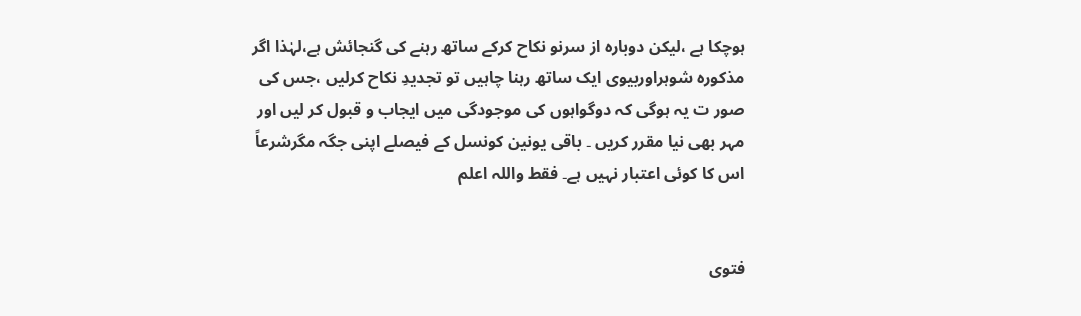ہوچکا ہے ،لیکن دوبارہ از سرنو نکاح کرکے ساتھ رہنے کی گنجائش ہے،لہٰذا اگر مذکورہ شوہراوربیوی ایک ساتھ رہنا چاہیں تو تجدیدِ نکاح کرلیں ،جس کی صور ت یہ ہوگی کہ دوگواہوں کی موجودگی میں ایجاب و قبول کر لیں اور مہر بھی نیا مقرر کریں ۔ باقی یونین کونسل کے فیصلے اپنی جگہ مگرشرعاً اس کا کوئی اعتبار نہیں ہے۔ فقط واللہ اعلم


فتوی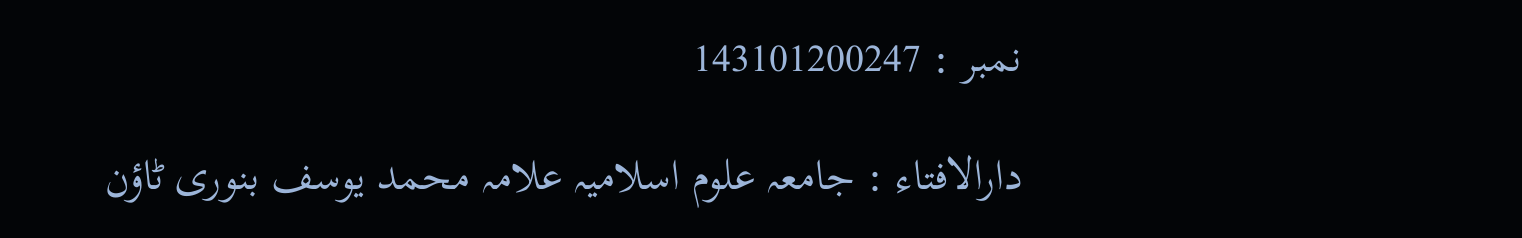نمبر : 143101200247

دارالافتاء : جامعہ علوم اسلامیہ علامہ محمد یوسف بنوری ٹاؤن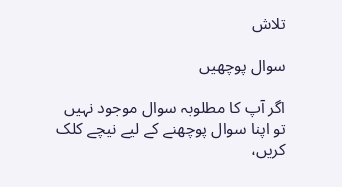تلاش

سوال پوچھیں

اگر آپ کا مطلوبہ سوال موجود نہیں تو اپنا سوال پوچھنے کے لیے نیچے کلک کریں،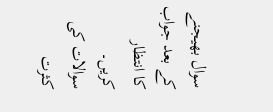سوال بھیجنے کے بعد جواب کا انتظار کریں۔ سوالات کی کثرت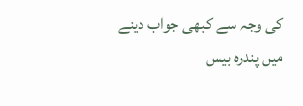کی وجہ سے کبھی جواب دینے میں پندرہ بیس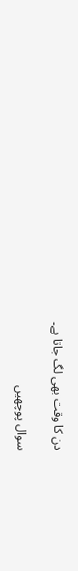دن کا وقت بھی لگ جاتا ہے۔

سوال پوچھیں